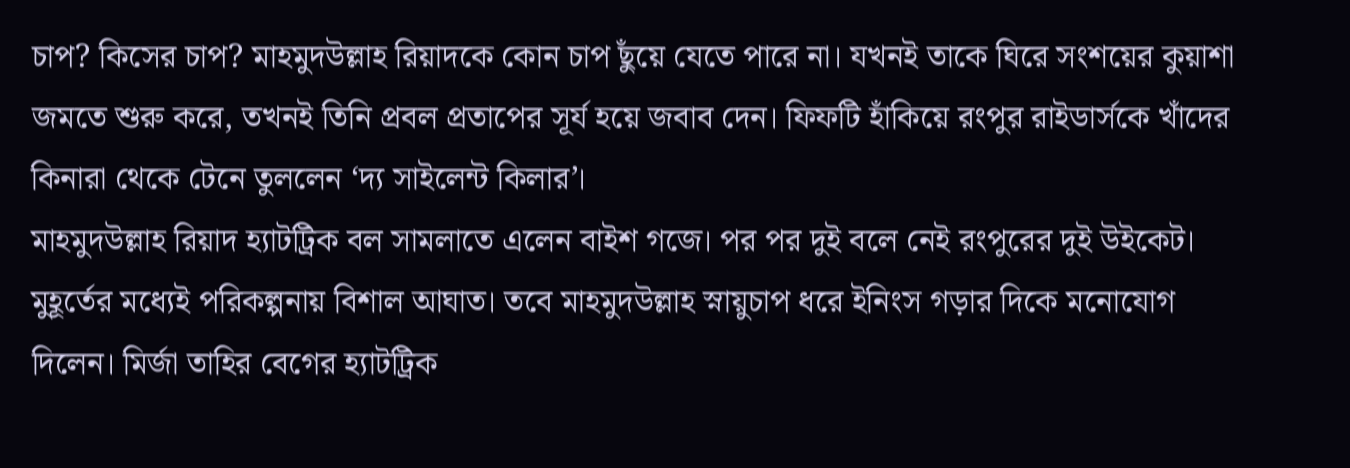চাপ? কিসের চাপ? মাহমুদউল্লাহ রিয়াদকে কোন চাপ ছুঁয়ে যেতে পারে না। যখনই তাকে ঘিরে সংশয়ের কুয়াশা জমতে শুরু করে, তখনই তিনি প্রবল প্রতাপের সূর্য হয়ে জবাব দেন। ফিফটি হাঁকিয়ে রংপুর রাইডার্সকে খাঁদের কিনারা থেকে টেনে তুললেন ‘দ্য সাইলেন্ট কিলার’।
মাহমুদউল্লাহ রিয়াদ হ্যাটট্রিক বল সামলাতে এলেন বাইশ গজে। পর পর দুই বলে নেই রংপুরের দুই উইকেট। মুহূর্তের মধ্যেই পরিকল্পনায় বিশাল আঘাত। তবে মাহমুদউল্লাহ স্নায়ুচাপ ধরে ইনিংস গড়ার দিকে মনোযোগ দিলেন। মির্জা তাহির বেগের হ্যাটট্রিক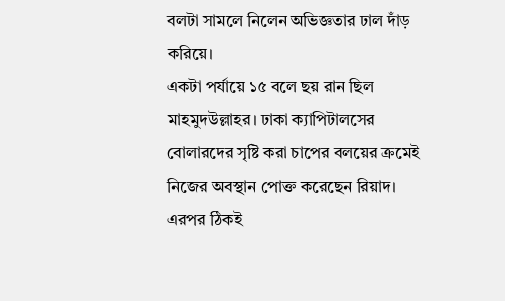বলটা সামলে নিলেন অভিজ্ঞতার ঢাল দাঁড় করিয়ে।
একটা পর্যায়ে ১৫ বলে ছয় রান ছিল মাহমুদউল্লাহর। ঢাকা ক্যাপিটালসের বোলারদের সৃষ্টি করা চাপের বলয়ের ক্রমেই নিজের অবস্থান পোক্ত করেছেন রিয়াদ। এরপর ঠিকই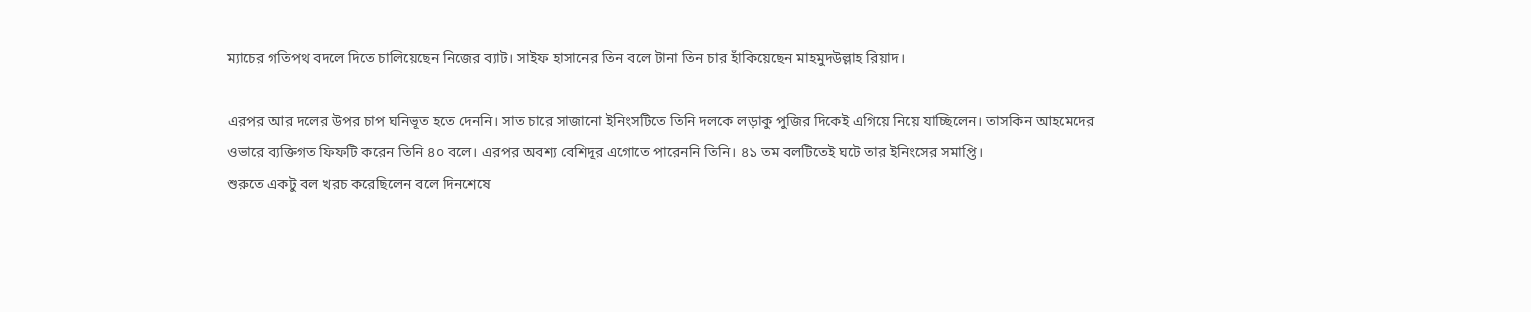ম্যাচের গতিপথ বদলে দিতে চালিয়েছেন নিজের ব্যাট। সাইফ হাসানের তিন বলে টানা তিন চার হাঁকিয়েছেন মাহমুদউল্লাহ রিয়াদ।

এরপর আর দলের উপর চাপ ঘনিভূত হতে দেননি। সাত চারে সাজানো ইনিংসটিতে তিনি দলকে লড়াকু পুজির দিকেই এগিয়ে নিয়ে যাচ্ছিলেন। তাসকিন আহমেদের ওভারে ব্যক্তিগত ফিফটি করেন তিনি ৪০ বলে। এরপর অবশ্য বেশিদূর এগোতে পারেননি তিনি। ৪১ তম বলটিতেই ঘটে তার ইনিংসের সমাপ্তি।
শুরুতে একটু বল খরচ করেছিলেন বলে দিনশেষে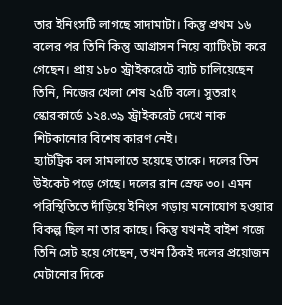তার ইনিংসটি লাগছে সাদামাটা। কিন্তু প্রথম ১৬ বলের পর তিনি কিন্তু আগ্রাসন নিয়ে ব্যাটিংটা করে গেছেন। প্রায় ১৮০ স্ট্রাইকরেটে ব্যাট চালিয়েছেন তিনি, নিজের খেলা শেষ ২৫টি বলে। সুতরাং স্কোরকার্ডে ১২৪.৩৯ স্ট্রাইকরেট দেখে নাক শিটকানোর বিশেষ কারণ নেই।
হ্যাটট্রিক বল সামলাতে হয়েছে তাকে। দলের তিন উইকেট পড়ে গেছে। দলের রান স্রেফ ৩০। এমন পরিস্থিতিতে দাঁড়িয়ে ইনিংস গড়ায় মনোযোগ হওয়ার বিকল্প ছিল না তার কাছে। কিন্তু যখনই বাইশ গজে তিনি সেট হয়ে গেছেন, তখন ঠিকই দলের প্রয়োজন মেটানোর দিকে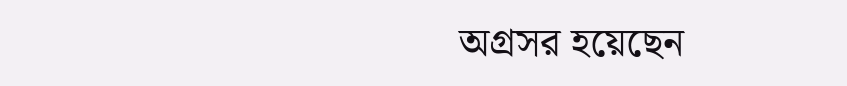অগ্রসর হয়েছেন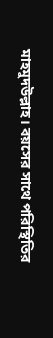মাহমুদউল্লাহ। বয়সের সাথে পরিস্থিতির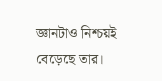জ্ঞানটাও নিশ্চয়ই বেড়েছে তার।